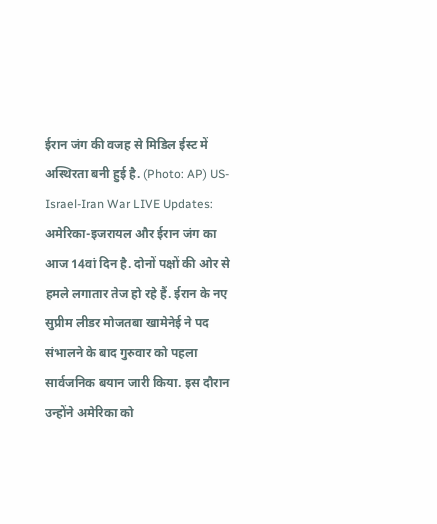ईरान जंग की वजह से मिडिल ईस्ट में अस्थिरता बनी हुई है. (Photo: AP) US-Israel-Iran War LIVE Updates: अमेरिका-इजरायल और ईरान जंग का आज 14वां दिन है. दोनों पक्षों की ओर से हमले लगातार तेज हो रहे हैं. ईरान के नए सुप्रीम लीडर मोजतबा खामेनेई ने पद संभालने के बाद गुरुवार को पहला सार्वजनिक बयान जारी किया. इस दौरान उन्होंने अमेरिका को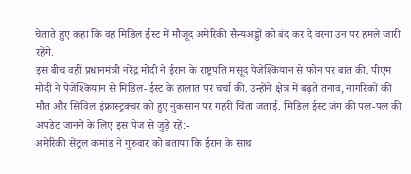चेताते हुए कहा कि वह मिडिल ईस्ट में मौजूद अमेरिकी सैन्यअड्डों को बंद कर दे वरना उन पर हमले जारी रहेंगे.
इस बीच वहीं प्रधानमंत्री नरेंद्र मोदी ने ईरान के राष्ट्रपति मसूद पेजेश्कियान से फोन पर बात की. पीएम मोदी ने पेजेश्कियान से मिडिल-ईस्ट के हालात पर चर्चा की. उन्होंने क्षेत्र में बढ़ते तनाव, नागरिकों की मौत और सिविल इंफ्रास्ट्रक्चर को हुए नुकसान पर गहरी चिंता जताई. मिडिल ईस्ट जंग की पल-पल की अपडेट जानने के लिए इस पेज से जुड़े रहें:-
अमेरिकी सेंट्रल कमांड ने गुरुवार को बताया कि ईरान के साथ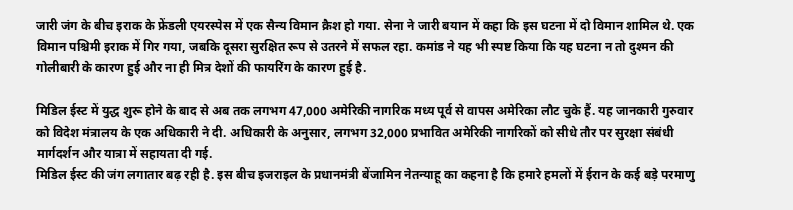जारी जंग के बीच इराक के फ्रेंडली एयरस्पेस में एक सैन्य विमान क्रैश हो गया. सेना ने जारी बयान में कहा कि इस घटना में दो विमान शामिल थे. एक विमान पश्चिमी इराक में गिर गया, जबकि दूसरा सुरक्षित रूप से उतरने में सफल रहा. कमांड ने यह भी स्पष्ट किया कि यह घटना न तो दुश्मन की गोलीबारी के कारण हुई और ना ही मित्र देशों की फायरिंग के कारण हुई है.

मिडिल ईस्ट में युद्ध शुरू होने के बाद से अब तक लगभग 47,000 अमेरिकी नागरिक मध्य पूर्व से वापस अमेरिका लौट चुके हैं. यह जानकारी गुरुवार को विदेश मंत्रालय के एक अधिकारी ने दी. अधिकारी के अनुसार, लगभग 32,000 प्रभावित अमेरिकी नागरिकों को सीधे तौर पर सुरक्षा संबंधी मार्गदर्शन और यात्रा में सहायता दी गई.
मिडिल ईस्ट की जंग लगातार बढ़ रही है. इस बीच इजराइल के प्रधानमंत्री बेंजामिन नेतन्याहू का कहना है कि हमारे हमलों में ईरान के कई बड़े परमाणु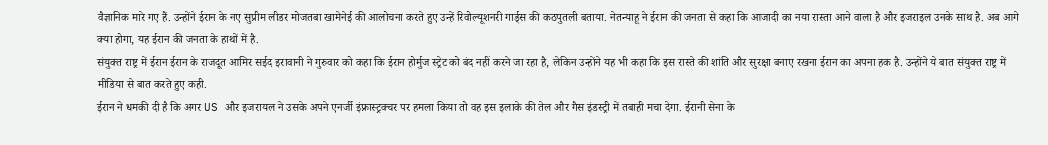वैज्ञानिक मारे गए हैं. उन्होंने ईरान के नए सुप्रीम लीडर मोजतबा खामेनेई की आलोचना करते हुए उन्हें रिवोल्यूशनरी गार्ड्स की कठपुतली बताया. नेतन्याहू ने ईरान की जनता से कहा कि आजादी का नया रास्ता आने वाला है और इजराइल उनके साथ है. अब आगे क्या होगा, यह ईरान की जनता के हाथों में है.
संयुक्त राष्ट्र में ईरान ईरान के राजदूत आमिर सईद इरावानी ने गुरुवार को कहा कि ईरान होर्मुज स्ट्रेट को बंद नहीं करने जा रहा है, लेकिन उन्होंने यह भी कहा कि इस रास्ते की शांति और सुरक्षा बनाए रखना ईरान का अपना हक है. उन्होंने ये बात संयुक्त राष्ट्र में मीडिया से बात करते हुए कही.
ईरान ने धमकी दी है कि अगर US और इजरायल ने उसके अपने एनर्जी इंफ्रास्ट्रक्चर पर हमला किया तो वह इस इलाके की तेल और गैस इंडस्ट्री में तबाही मचा देगा. ईरानी सेना के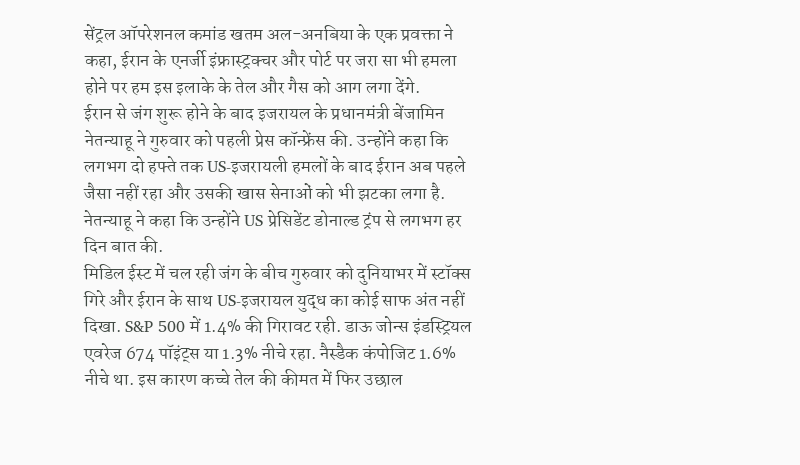सेंट्रल ऑपरेशनल कमांड खतम अल-अनबिया के एक प्रवक्ता ने कहा, ईरान के एनर्जी इंफ्रास्ट्रक्चर और पोर्ट पर जरा सा भी हमला होने पर हम इस इलाके के तेल और गैस को आग लगा देंगे.
ईरान से जंग शुरू होने के बाद इजरायल के प्रधानमंत्री बेंजामिन नेतन्याहू ने गुरुवार को पहली प्रेस कॉन्फ्रेंस की. उन्होंने कहा कि लगभग दो हफ्ते तक US-इजरायली हमलों के बाद ईरान अब पहले जैसा नहीं रहा और उसकी खास सेनाओं को भी झटका लगा है. नेतन्याहू ने कहा कि उन्होंने US प्रेसिडेंट डोनाल्ड ट्रंप से लगभग हर दिन बात की.
मिडिल ईस्ट में चल रही जंग के बीच गुरुवार को दुनियाभर में स्टॉक्स गिरे और ईरान के साथ US-इजरायल युद्ध का कोई साफ अंत नहीं दिखा. S&P 500 में 1.4% की गिरावट रही. डाऊ जोन्स इंडस्ट्रियल एवरेज 674 पॉइंट्स या 1.3% नीचे रहा. नैस्डैक कंपोजिट 1.6% नीचे था. इस कारण कच्चे तेल की कीमत में फिर उछाल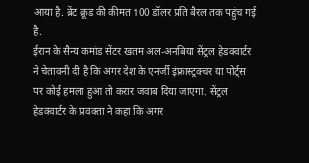आया है. ब्रेंट क्रूड की कीमत 100 डॉलर प्रति बैरल तक पहुंच गई है.
ईरान के सैन्य कमांड सेंटर खतम अल-अनबिया सेंट्रल हेडक्वार्टर ने चेतावनी दी है कि अगर देश के एनर्जी इंफ्रास्ट्रक्चर या पोर्ट्स पर कोई हमला हुआ तो करार जवाब दिया जाएगा. सेंट्रल हेडक्वार्टर के प्रवक्ता ने कहा कि अगर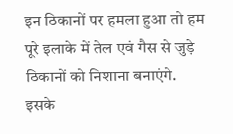इन ठिकानों पर हमला हुआ तो हम पूरे इलाके में तेल एवं गैस से जुड़े ठिकानों को निशाना बनाएंगे. इसके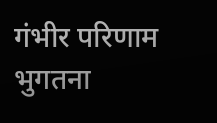गंभीर परिणाम भुगतना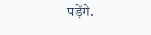पड़ेंगे.